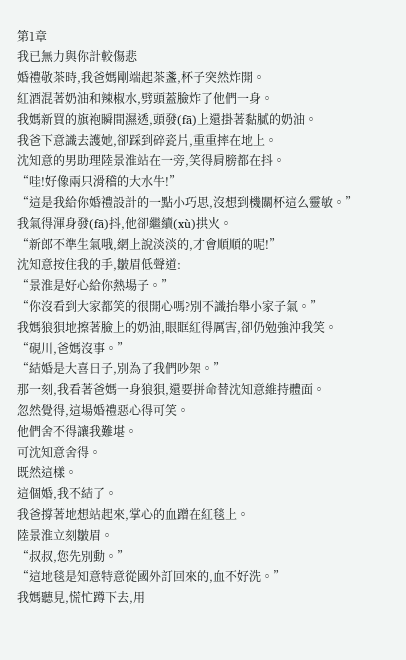第1章
我已無力與你計較傷悲
婚禮敬茶時,我爸媽剛端起茶盞,杯子突然炸開。
紅酒混著奶油和辣椒水,劈頭蓋臉炸了他們一身。
我媽新買的旗袍瞬間濕透,頭發(fā)上還掛著黏膩的奶油。
我爸下意識去護她,卻踩到碎瓷片,重重摔在地上。
沈知意的男助理陸景淮站在一旁,笑得肩膀都在抖。
“哇!好像兩只滑稽的大水牛!”
“這是我給你婚禮設計的一點小巧思,沒想到機關杯這么靈敏。”
我氣得渾身發(fā)抖,他卻繼續(xù)拱火。
“新郎不準生氣哦,網上說淡淡的,才會順順的呢!”
沈知意按住我的手,皺眉低聲道:
“景淮是好心給你熱場子。”
“你沒看到大家都笑的很開心嗎?別不識抬舉小家子氣。”
我媽狼狽地擦著臉上的奶油,眼眶紅得厲害,卻仍勉強沖我笑。
“硯川,爸媽沒事。”
“結婚是大喜日子,別為了我們吵架。”
那一刻,我看著爸媽一身狼狽,還要拼命替沈知意維持體面。
忽然覺得,這場婚禮惡心得可笑。
他們舍不得讓我難堪。
可沈知意舍得。
既然這樣。
這個婚,我不結了。
我爸撐著地想站起來,掌心的血蹭在紅毯上。
陸景淮立刻皺眉。
“叔叔,您先別動。”
“這地毯是知意特意從國外訂回來的,血不好洗。”
我媽聽見,慌忙蹲下去,用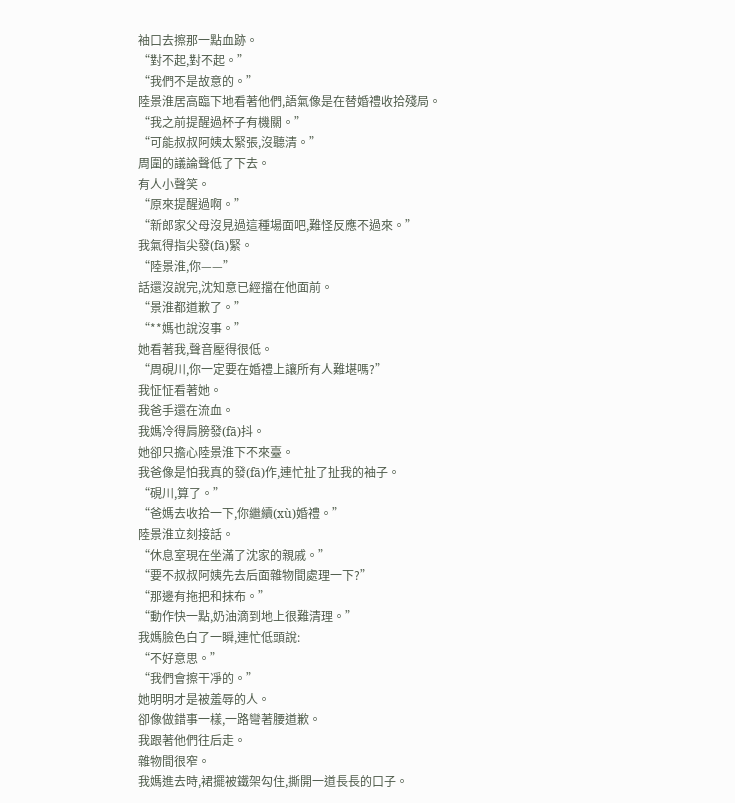袖口去擦那一點血跡。
“對不起,對不起。”
“我們不是故意的。”
陸景淮居高臨下地看著他們,語氣像是在替婚禮收拾殘局。
“我之前提醒過杯子有機關。”
“可能叔叔阿姨太緊張,沒聽清。”
周圍的議論聲低了下去。
有人小聲笑。
“原來提醒過啊。”
“新郎家父母沒見過這種場面吧,難怪反應不過來。”
我氣得指尖發(fā)緊。
“陸景淮,你——”
話還沒說完,沈知意已經擋在他面前。
“景淮都道歉了。”
“**媽也說沒事。”
她看著我,聲音壓得很低。
“周硯川,你一定要在婚禮上讓所有人難堪嗎?”
我怔怔看著她。
我爸手還在流血。
我媽冷得肩膀發(fā)抖。
她卻只擔心陸景淮下不來臺。
我爸像是怕我真的發(fā)作,連忙扯了扯我的袖子。
“硯川,算了。”
“爸媽去收拾一下,你繼續(xù)婚禮。”
陸景淮立刻接話。
“休息室現在坐滿了沈家的親戚。”
“要不叔叔阿姨先去后面雜物間處理一下?”
“那邊有拖把和抹布。”
“動作快一點,奶油滴到地上很難清理。”
我媽臉色白了一瞬,連忙低頭說:
“不好意思。”
“我們會擦干凈的。”
她明明才是被羞辱的人。
卻像做錯事一樣,一路彎著腰道歉。
我跟著他們往后走。
雜物間很窄。
我媽進去時,裙擺被鐵架勾住,撕開一道長長的口子。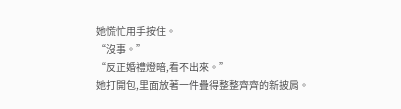她慌忙用手按住。
“沒事。”
“反正婚禮燈暗,看不出來。”
她打開包,里面放著一件疊得整整齊齊的新披肩。